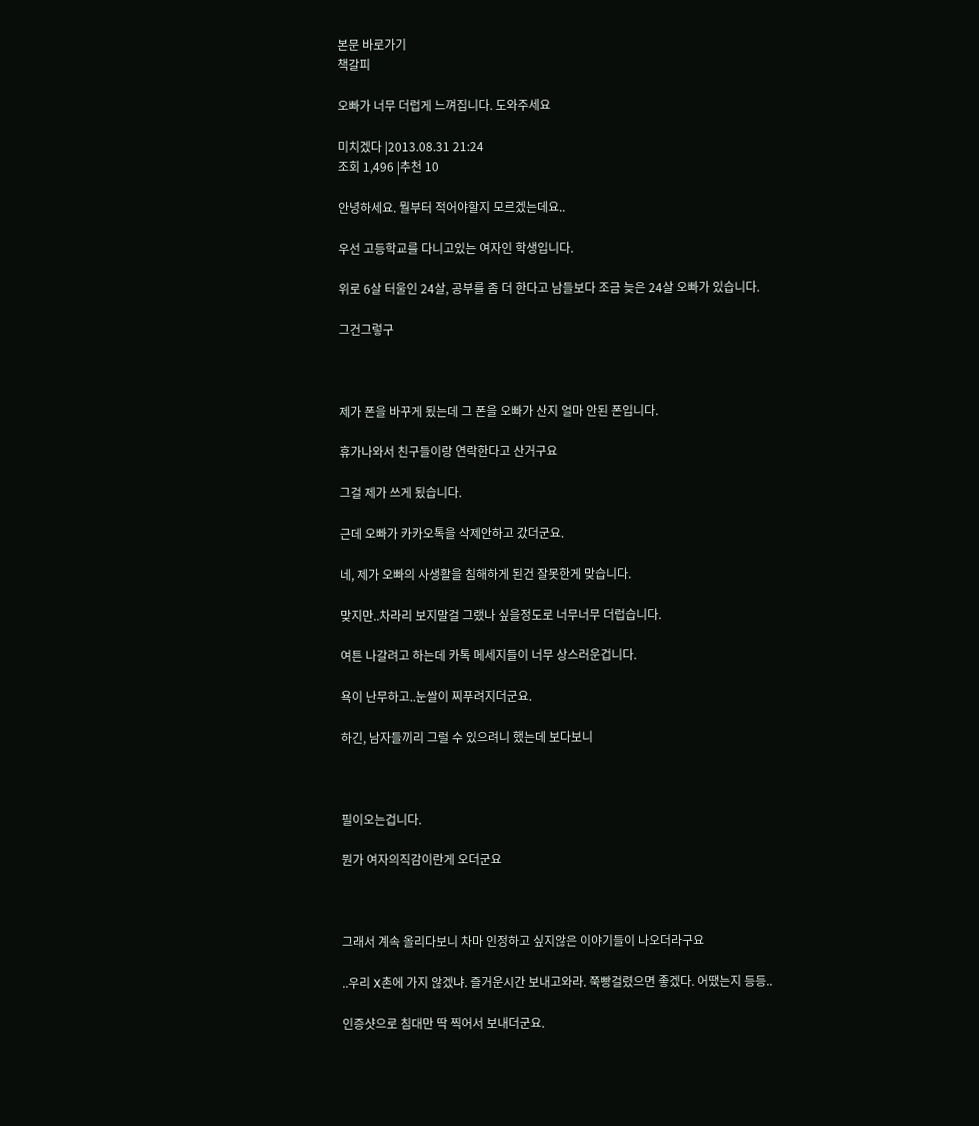본문 바로가기
책갈피

오빠가 너무 더럽게 느껴집니다. 도와주세요

미치겠다 |2013.08.31 21:24
조회 1,496 |추천 10

안녕하세요. 뭘부터 적어야할지 모르겠는데요..

우선 고등학교를 다니고있는 여자인 학생입니다.

위로 6살 터울인 24살, 공부를 좀 더 한다고 남들보다 조금 늦은 24살 오빠가 있습니다.

그건그렇구



제가 폰을 바꾸게 됬는데 그 폰을 오빠가 산지 얼마 안된 폰입니다.

휴가나와서 친구들이랑 연락한다고 산거구요

그걸 제가 쓰게 됬습니다.

근데 오빠가 카카오톡을 삭제안하고 갔더군요.

네, 제가 오빠의 사생활을 침해하게 된건 잘못한게 맞습니다.

맞지만..차라리 보지말걸 그랬나 싶을정도로 너무너무 더럽습니다.

여튼 나갈려고 하는데 카톡 메세지들이 너무 상스러운겁니다.

욕이 난무하고..눈쌀이 찌푸려지더군요.

하긴, 남자들끼리 그럴 수 있으려니 했는데 보다보니



필이오는겁니다.

뭔가 여자의직감이란게 오더군요



그래서 계속 올리다보니 차마 인정하고 싶지않은 이야기들이 나오더라구요

..우리 X촌에 가지 않겠냐. 즐거운시간 보내고와라. 쭉빵걸렸으면 좋겠다. 어땠는지 등등..

인증샷으로 침대만 딱 찍어서 보내더군요.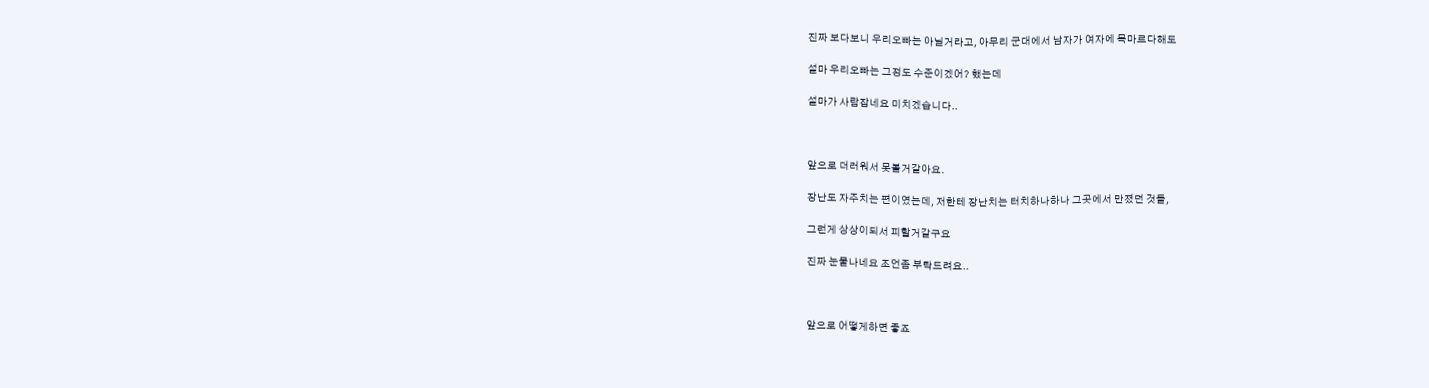진짜 보다보니 우리오빠는 아닐거라고, 아무리 군대에서 남자가 여자에 목마르다해도

설마 우리오빠는 그정도 수준이겠어? 했는데

설마가 사람잡네요 미치겠습니다..



앞으로 더러워서 못볼거같아요.

장난도 자주치는 편이였는데, 저한테 장난치는 터치하나하나 그곳에서 만졌던 것들,

그런게 상상이되서 피할거같구요

진짜 눈물나네요 조언좀 부탁드려요..



앞으로 어떻게하면 좋죠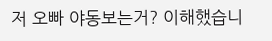저 오빠 야동보는거? 이해했습니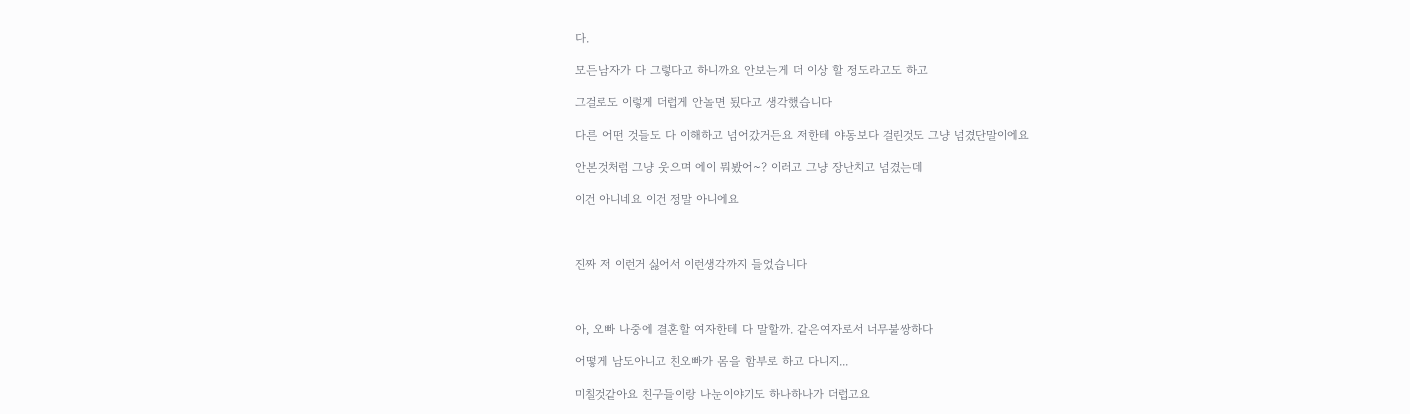다.

모든남자가 다 그렇다고 하니까요 안보는게 더 이상 할 정도라고도 하고

그걸로도 이렇게 더럽게 안놀면 됬다고 생각했습니다

다른 어떤 것들도 다 이해하고 넘어갔거든요 저한테 야동보다 걸린것도 그냥 넘겼단말이에요

안본것처럼 그냥 웃으며 에이 뭐봤어~? 이러고 그냥 장난치고 넘겼는데

이건 아니네요 이건 정말 아니에요



진짜 저 이런거 싫어서 이런생각까지 들었습니다



아, 오빠 나중에 결혼할 여자한테 다 말할까. 같은여자로서 너무불쌍하다

어떻게 남도아니고 친오빠가 몸을 함부로 하고 다니지...

미칠것같아요 친구들이랑 나눈이야기도 하나하나가 더럽고요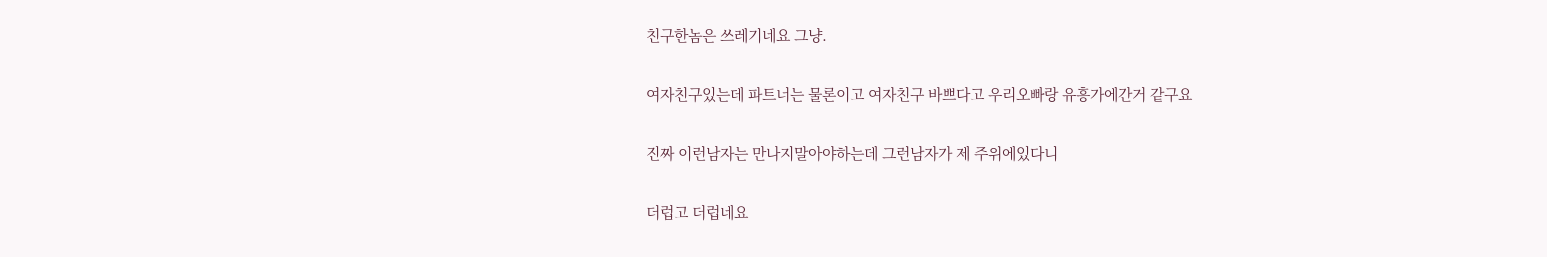친구한놈은 쓰레기네요 그냥.

여자친구있는데 파트너는 물론이고 여자친구 바쁘다고 우리오빠랑 유흥가에간거 같구요

진짜 이런남자는 만나지말아야하는데 그런남자가 제 주위에있다니

더럽고 더럽네요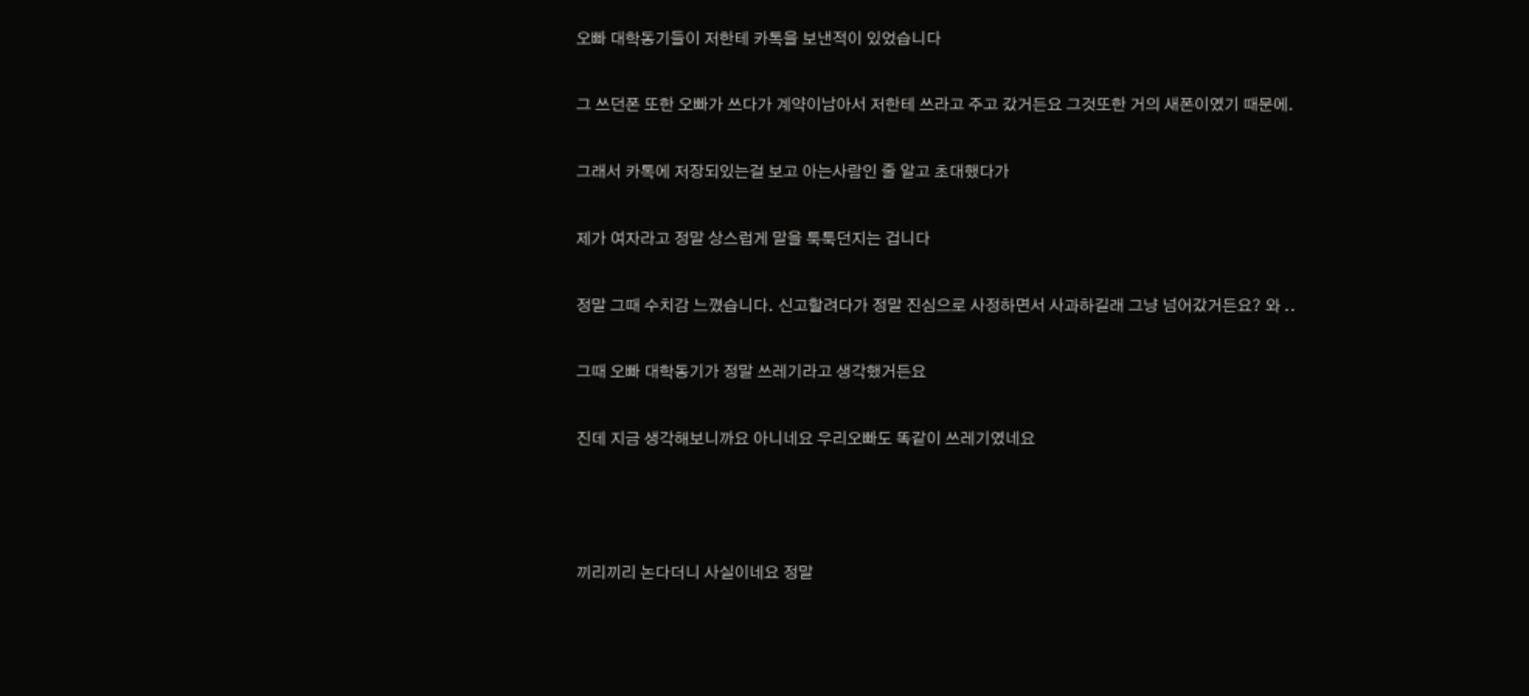오빠 대학동기들이 저한테 카톡을 보낸적이 있었습니다

그 쓰던폰 또한 오빠가 쓰다가 계약이남아서 저한테 쓰라고 주고 갔거든요 그것또한 거의 새폰이였기 때문에.

그래서 카톡에 저장되있는걸 보고 아는사람인 줄 알고 초대했다가

제가 여자라고 정말 상스럽게 말을 툭툭던지는 겁니다

정말 그때 수치감 느꼈습니다. 신고할려다가 정말 진심으로 사정하면서 사과하길래 그냥 넘어갔거든요? 와 ..

그때 오빠 대학동기가 정말 쓰레기라고 생각했거든요

진데 지금 생각해보니까요 아니네요 우리오빠도 똑같이 쓰레기였네요



끼리끼리 논다더니 사실이네요 정말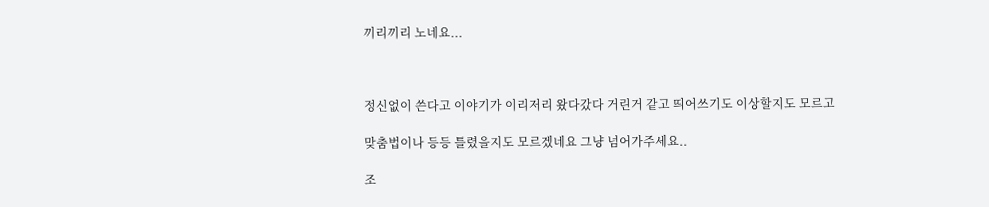끼리끼리 노네요...



정신없이 쓴다고 이야기가 이리저리 왔다갔다 거린거 같고 띄어쓰기도 이상할지도 모르고

맞춤법이나 등등 틀렸을지도 모르겠네요 그냥 넘어가주세요..

조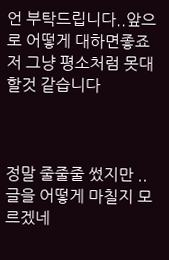언 부탁드립니다..앞으로 어떻게 대하면좋죠 저 그냥 평소처럼 못대할것 같습니다



정말 줄줄줄 썼지만 .. 글을 어떻게 마칠지 모르겠네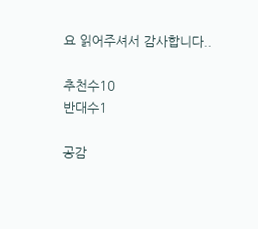요 읽어주셔서 감사합니다..

추천수10
반대수1

공감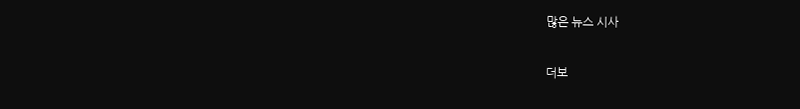많은 뉴스 시사

더보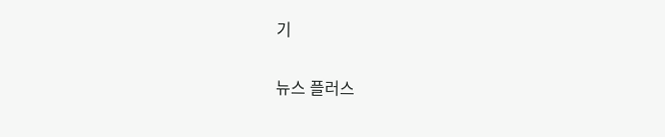기

뉴스 플러스